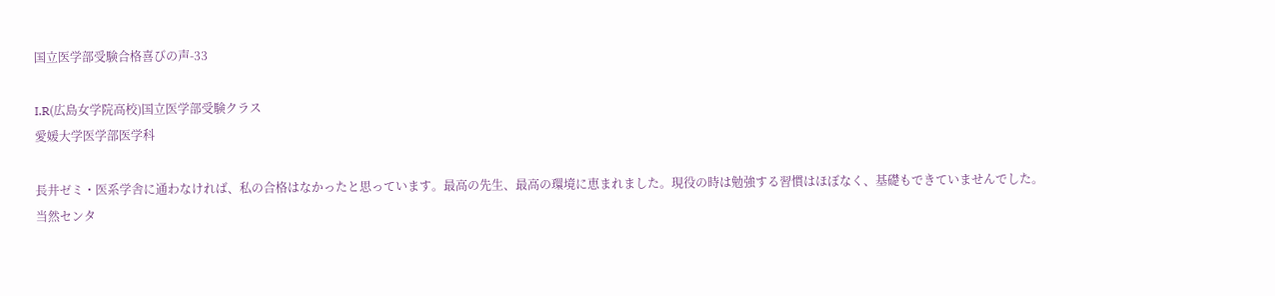国立医学部受験合格喜びの声-33

I.R(広島女学院高校)国立医学部受験クラス
愛媛大学医学部医学科

長井ゼミ・医系学舎に通わなければ、私の合格はなかったと思っています。最高の先生、最高の環境に恵まれました。現役の時は勉強する習慣はほぼなく、基礎もできていませんでした。
当然センタ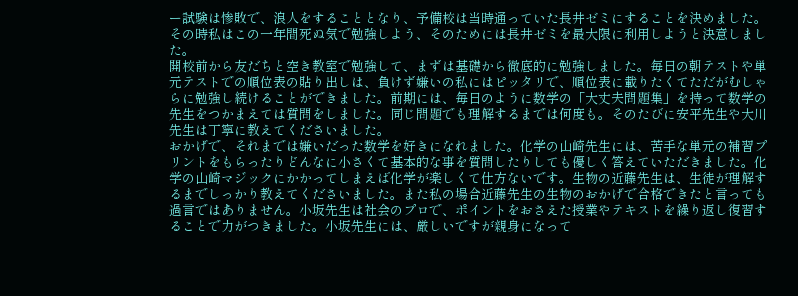ー試験は惨敗で、浪人をすることとなり、予備校は当時通っていた長井ゼミにすることを決めました。
その時私はこの一年間死ぬ気で勉強しよう、そのためには長井ゼミを最大限に利用しようと決意しました。
開校前から友だちと空き教室で勉強して、まずは基礎から徹底的に勉強しました。毎日の朝テストや単元テストでの順位表の貼り出しは、負けず嫌いの私にはピッタリで、順位表に載りたくてただがむしゃらに勉強し続けることができました。前期には、毎日のように数学の「大丈夫問題集」を持って数学の先生をつかまえては質問をしました。同じ問題でも理解するまでは何度も。そのたびに安平先生や大川先生は丁寧に教えてくださいました。
おかげで、それまでは嫌いだった数学を好きになれました。化学の山崎先生には、苦手な単元の補習プリントをもらったりどんなに小さくて基本的な事を質問したりしても優しく答えていただきました。化学の山崎マジックにかかってしまえば化学が楽しくて仕方ないです。生物の近藤先生は、生徒が理解するまでしっかり教えてくださいました。また私の場合近藤先生の生物のおかげで合格できたと言っても過言ではありません。小坂先生は社会のプロで、ポイントをおさえた授業やテキストを繰り返し復習することで力がつきました。小坂先生には、厳しいですが親身になって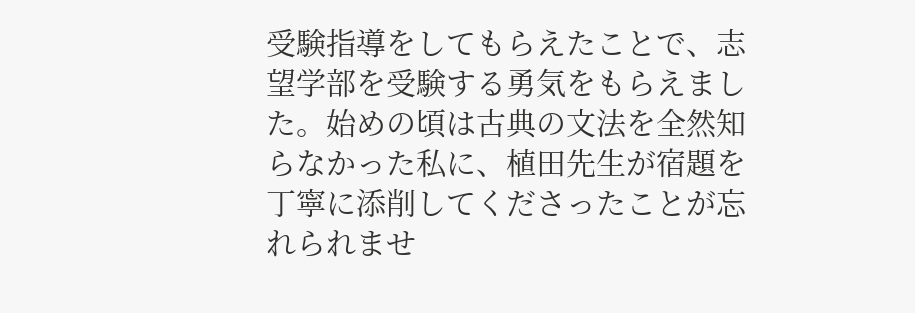受験指導をしてもらえたことで、志望学部を受験する勇気をもらえました。始めの頃は古典の文法を全然知らなかった私に、植田先生が宿題を丁寧に添削してくださったことが忘れられませ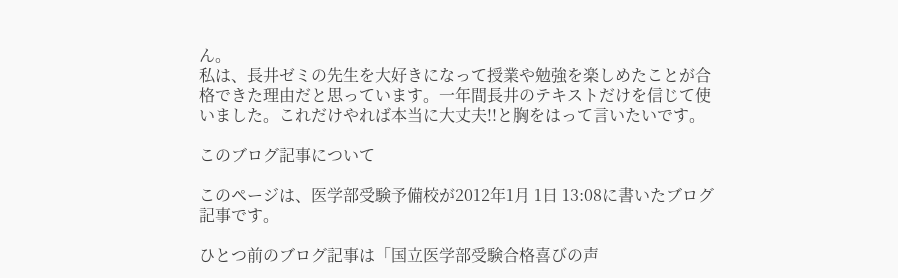ん。
私は、長井ゼミの先生を大好きになって授業や勉強を楽しめたことが合格できた理由だと思っています。一年間長井のテキストだけを信じて使いました。これだけやれば本当に大丈夫!!と胸をはって言いたいです。

このブログ記事について

このページは、医学部受験予備校が2012年1月 1日 13:08に書いたブログ記事です。

ひとつ前のブログ記事は「国立医学部受験合格喜びの声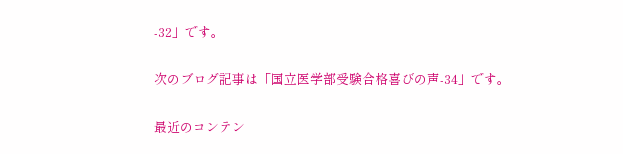-32」です。

次のブログ記事は「国立医学部受験合格喜びの声-34」です。

最近のコンテン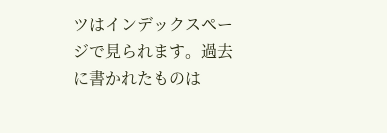ツはインデックスページで見られます。過去に書かれたものは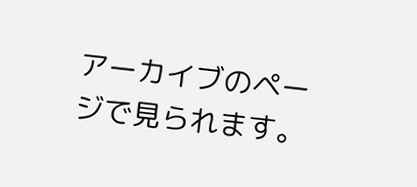アーカイブのページで見られます。